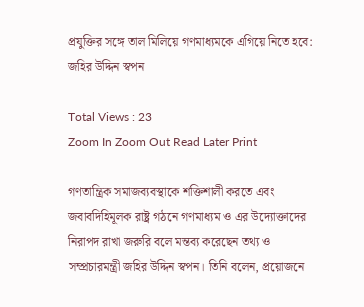প্রযুক্তির সঙ্গে তাল মিলিয়ে গণমাধ্যমকে এগিয়ে নিতে হবে: জহির উদ্দিন স্বপন

Total Views : 23
Zoom In Zoom Out Read Later Print

গণতান্ত্রিক সমাজব্যবস্থাকে শক্তিশালী করতে এবং জবাবদিহিমূলক রাষ্ট্র গঠনে গণমাধ্যম ও এর উদ্যোক্তাদের নিরাপদ রাখা জরুরি বলে মন্তব্য করেছেন তথ্য ও সম্প্রচারমন্ত্রী জহির উদ্দিন স্বপন। তিনি বলেন, প্রয়োজনে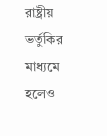রাষ্ট্রীয় ভর্তুকির মাধ্যমে হলেও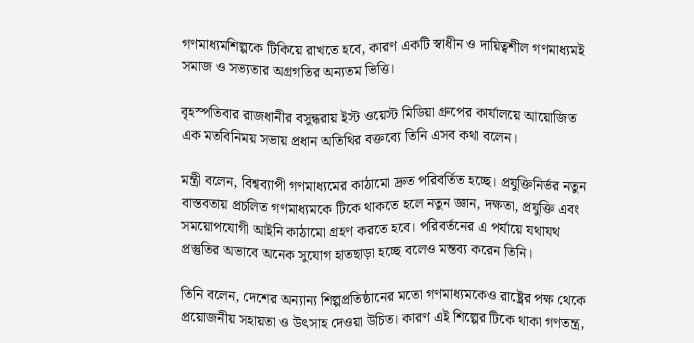গণমাধ্যমশিল্পকে টিকিয়ে রাখতে হবে, কারণ একটি স্বাধীন ও দায়িত্বশীল গণমাধ্যমই সমাজ ও সভ্যতার অগ্রগতির অন্যতম ভিত্তি।

বৃহস্পতিবার রাজধানীর বসুন্ধরায় ইস্ট ওয়েস্ট মিডিয়া গ্রুপের কার্যালয়ে আয়োজিত এক মতবিনিময় সভায় প্রধান অতিথির বক্তব্যে তিনি এসব কথা বলেন।

মন্ত্রী বলেন, বিশ্বব্যাপী গণমাধ্যমের কাঠামো দ্রুত পরিবর্তিত হচ্ছে। প্রযুক্তিনির্ভর নতুন বাস্তবতায় প্রচলিত গণমাধ্যমকে টিকে থাকতে হলে নতুন জ্ঞান, দক্ষতা, প্রযুক্তি এবং সময়োপযোগী আইনি কাঠামো গ্রহণ করতে হবে। পরিবর্তনের এ পর্যায়ে যথাযথ প্রস্তুতির অভাবে অনেক সুযোগ হাতছাড়া হচ্ছে বলেও মন্তব্য করেন তিনি।

তিনি বলেন, দেশের অন্যান্য শিল্পপ্রতিষ্ঠানের মতো গণমাধ্যমকেও রাষ্ট্রের পক্ষ থেকে প্রয়োজনীয় সহায়তা ও উৎসাহ দেওয়া উচিত। কারণ এই শিল্পের টিকে থাকা গণতন্ত্র,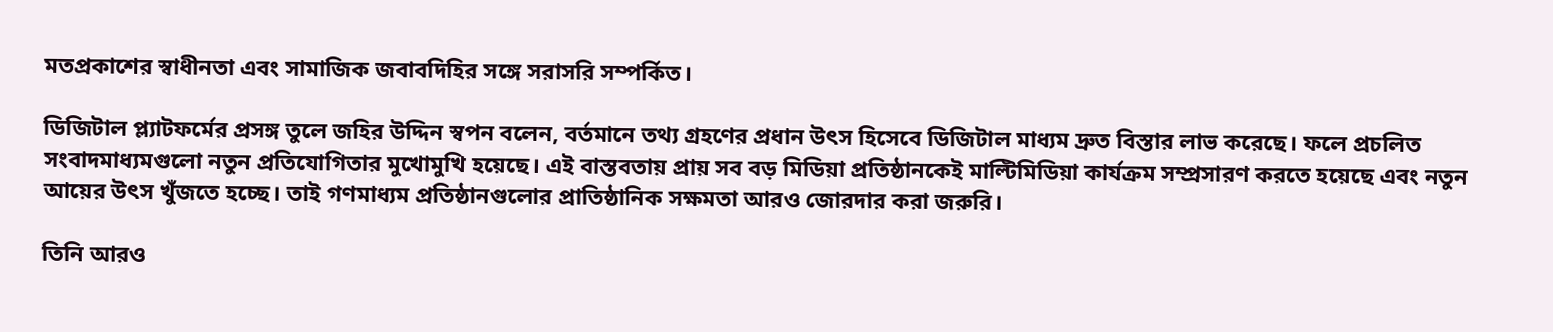মতপ্রকাশের স্বাধীনতা এবং সামাজিক জবাবদিহির সঙ্গে সরাসরি সম্পর্কিত।

ডিজিটাল প্ল্যাটফর্মের প্রসঙ্গ তুলে জহির উদ্দিন স্বপন বলেন, বর্তমানে তথ্য গ্রহণের প্রধান উৎস হিসেবে ডিজিটাল মাধ্যম দ্রুত বিস্তার লাভ করেছে। ফলে প্রচলিত সংবাদমাধ্যমগুলো নতুন প্রতিযোগিতার মুখোমুখি হয়েছে। এই বাস্তবতায় প্রায় সব বড় মিডিয়া প্রতিষ্ঠানকেই মাল্টিমিডিয়া কার্যক্রম সম্প্রসারণ করতে হয়েছে এবং নতুন আয়ের উৎস খুঁজতে হচ্ছে। তাই গণমাধ্যম প্রতিষ্ঠানগুলোর প্রাতিষ্ঠানিক সক্ষমতা আরও জোরদার করা জরুরি।

তিনি আরও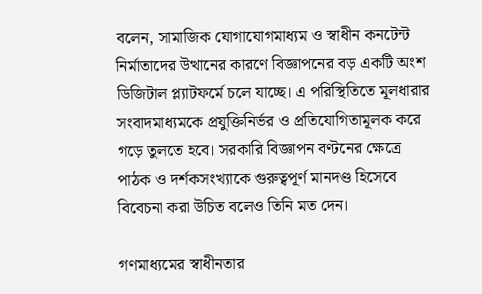বলেন, সামাজিক যোগাযোগমাধ্যম ও স্বাধীন কনটেন্ট নির্মাতাদের উত্থানের কারণে বিজ্ঞাপনের বড় একটি অংশ ডিজিটাল প্ল্যাটফর্মে চলে যাচ্ছে। এ পরিস্থিতিতে মূলধারার সংবাদমাধ্যমকে প্রযুক্তিনির্ভর ও প্রতিযোগিতামূলক করে গড়ে তুলতে হবে। সরকারি বিজ্ঞাপন বণ্টনের ক্ষেত্রে পাঠক ও দর্শকসংখ্যাকে গুরুত্বপূর্ণ মানদণ্ড হিসেবে বিবেচনা করা উচিত বলেও তিনি মত দেন।

গণমাধ্যমের স্বাধীনতার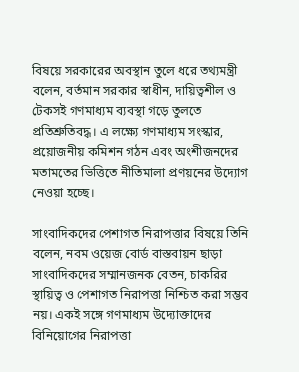বিষয়ে সরকারের অবস্থান তুলে ধরে তথ্যমন্ত্রী বলেন, বর্তমান সরকার স্বাধীন, দায়িত্বশীল ও টেকসই গণমাধ্যম ব্যবস্থা গড়ে তুলতে প্রতিশ্রুতিবদ্ধ। এ লক্ষ্যে গণমাধ্যম সংস্কার, প্রয়োজনীয় কমিশন গঠন এবং অংশীজনদের মতামতের ভিত্তিতে নীতিমালা প্রণয়নের উদ্যোগ নেওয়া হচ্ছে।

সাংবাদিকদের পেশাগত নিরাপত্তার বিষয়ে তিনি বলেন, নবম ওয়েজ বোর্ড বাস্তবায়ন ছাড়া সাংবাদিকদের সম্মানজনক বেতন, চাকরির স্থায়িত্ব ও পেশাগত নিরাপত্তা নিশ্চিত করা সম্ভব নয়। একই সঙ্গে গণমাধ্যম উদ্যোক্তাদের বিনিয়োগের নিরাপত্তা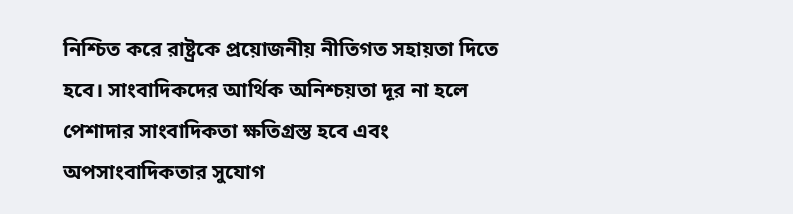নিশ্চিত করে রাষ্ট্রকে প্রয়োজনীয় নীতিগত সহায়তা দিতে হবে। সাংবাদিকদের আর্থিক অনিশ্চয়তা দূর না হলে পেশাদার সাংবাদিকতা ক্ষতিগ্রস্ত হবে এবং অপসাংবাদিকতার সুযোগ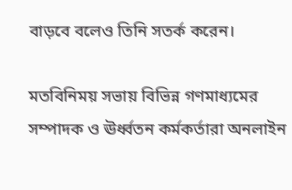বাড়বে বলেও তিনি সতর্ক করেন।

মতবিনিময় সভায় বিভিন্ন গণমাধ্যমের সম্পাদক ও ঊর্ধ্বতন কর্মকর্তারা অনলাইন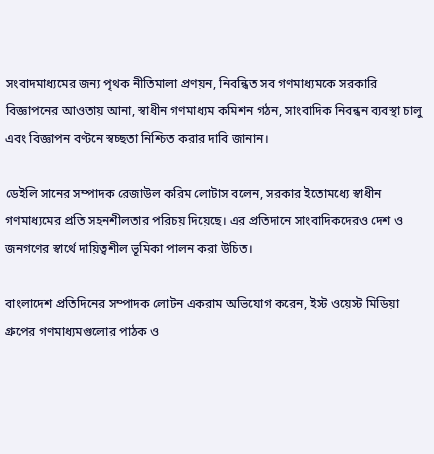সংবাদমাধ্যমের জন্য পৃথক নীতিমালা প্রণয়ন, নিবন্ধিত সব গণমাধ্যমকে সরকারি বিজ্ঞাপনের আওতায় আনা, স্বাধীন গণমাধ্যম কমিশন গঠন, সাংবাদিক নিবন্ধন ব্যবস্থা চালু এবং বিজ্ঞাপন বণ্টনে স্বচ্ছতা নিশ্চিত করার দাবি জানান।

ডেইলি সানের সম্পাদক রেজাউল করিম লোটাস বলেন, সরকার ইতোমধ্যে স্বাধীন গণমাধ্যমের প্রতি সহনশীলতার পরিচয় দিয়েছে। এর প্রতিদানে সাংবাদিকদেরও দেশ ও জনগণের স্বার্থে দায়িত্বশীল ভূমিকা পালন করা উচিত।

বাংলাদেশ প্রতিদিনের সম্পাদক লোটন একরাম অভিযোগ করেন, ইস্ট ওয়েস্ট মিডিয়া গ্রুপের গণমাধ্যমগুলোর পাঠক ও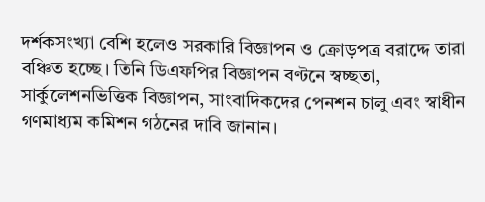দর্শকসংখ্যা বেশি হলেও সরকারি বিজ্ঞাপন ও ক্রোড়পত্র বরাদ্দে তারা বঞ্চিত হচ্ছে। তিনি ডিএফপির বিজ্ঞাপন বণ্টনে স্বচ্ছতা, সার্কুলেশনভিত্তিক বিজ্ঞাপন, সাংবাদিকদের পেনশন চালু এবং স্বাধীন গণমাধ্যম কমিশন গঠনের দাবি জানান।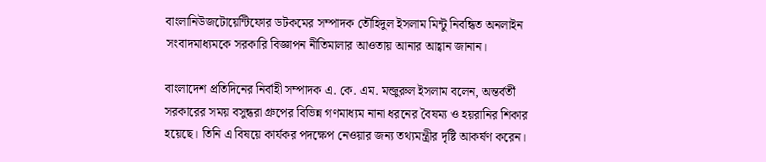বাংলানিউজটোয়েন্টিফোর ডটকমের সম্পাদক তৌহিদুল ইসলাম মিন্টু নিবন্ধিত অনলাইন সংবাদমাধ্যমকে সরকারি বিজ্ঞাপন নীতিমালার আওতায় আনার আহ্বান জানান।

বাংলাদেশ প্রতিদিনের নির্বাহী সম্পাদক এ. কে. এম. মন্জুরুল ইসলাম বলেন, অন্তর্বর্তী সরকারের সময় বসুন্ধরা গ্রুপের বিভিন্ন গণমাধ্যম নানা ধরনের বৈষম্য ও হয়রানির শিকার হয়েছে। তিনি এ বিষয়ে কার্যকর পদক্ষেপ নেওয়ার জন্য তথ্যমন্ত্রীর দৃষ্টি আকর্ষণ করেন।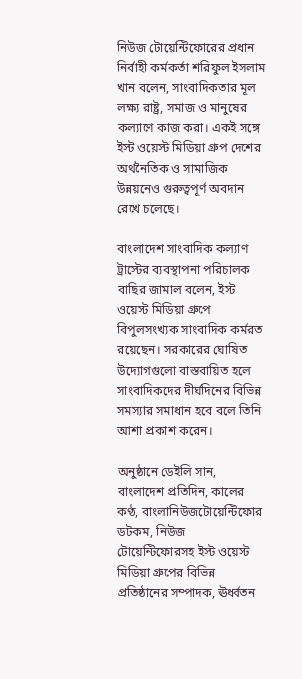নিউজ টোয়েন্টিফোরের প্রধান নির্বাহী কর্মকর্তা শরিফুল ইসলাম খান বলেন, সাংবাদিকতার মূল লক্ষ্য রাষ্ট্র, সমাজ ও মানুষের কল্যাণে কাজ করা। একই সঙ্গে ইস্ট ওয়েস্ট মিডিয়া গ্রুপ দেশের অর্থনৈতিক ও সামাজিক উন্নয়নেও গুরুত্বপূর্ণ অবদান রেখে চলেছে।

বাংলাদেশ সাংবাদিক কল্যাণ ট্রাস্টের ব্যবস্থাপনা পরিচালক বাছির জামাল বলেন, ইস্ট ওয়েস্ট মিডিয়া গ্রুপে বিপুলসংখ্যক সাংবাদিক কর্মরত রয়েছেন। সরকারের ঘোষিত উদ্যোগগুলো বাস্তবায়িত হলে সাংবাদিকদের দীর্ঘদিনের বিভিন্ন সমস্যার সমাধান হবে বলে তিনি আশা প্রকাশ করেন।

অনুষ্ঠানে ডেইলি সান, বাংলাদেশ প্রতিদিন, কালের কণ্ঠ, বাংলানিউজটোয়েন্টিফোর ডটকম, নিউজ টোয়েন্টিফোরসহ ইস্ট ওয়েস্ট মিডিয়া গ্রুপের বিভিন্ন প্রতিষ্ঠানের সম্পাদক, ঊর্ধ্বতন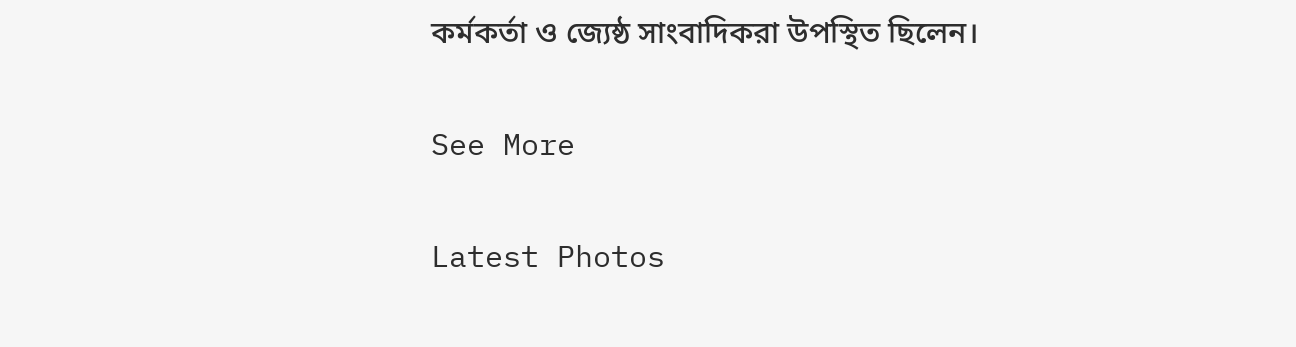কর্মকর্তা ও জ্যেষ্ঠ সাংবাদিকরা উপস্থিত ছিলেন।

See More

Latest Photos